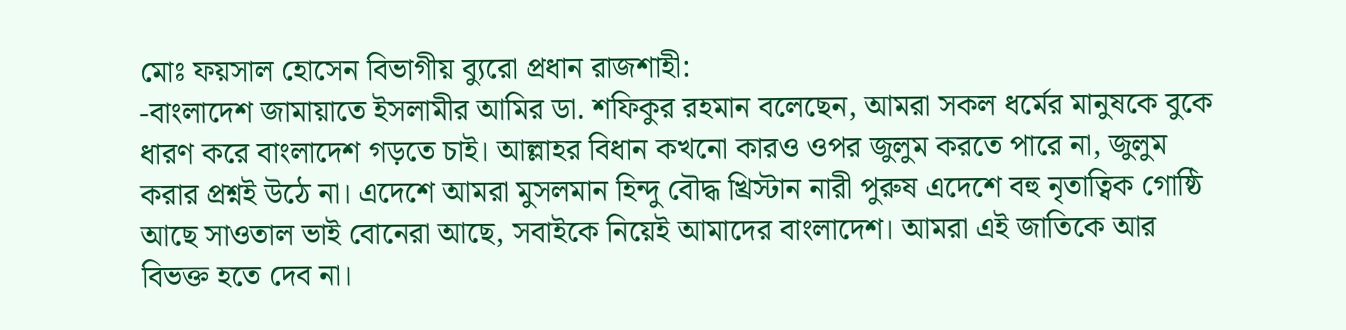মোঃ ফয়সাল হোসেন বিভাগীয় ব্যুরো প্রধান রাজশাহী:
-বাংলাদেশ জামায়াতে ইসলামীর আমির ডা. শফিকুর রহমান বলেছেন, আমরা সকল ধর্মের মানুষকে বুকে ধারণ করে বাংলাদেশ গড়তে চাই। আল্লাহর বিধান কখনো কারও ওপর জুলুম করতে পারে না, জুলুম করার প্রশ্নই উঠে না। এদেশে আমরা মুসলমান হিন্দু বৌদ্ধ খ্রিস্টান নারী পুরুষ এদেশে বহু নৃতাত্বিক গোষ্ঠি আছে সাওতাল ভাই বোনেরা আছে, সবাইকে নিয়েই আমাদের বাংলাদেশ। আমরা এই জাতিকে আর বিভক্ত হতে দেব না।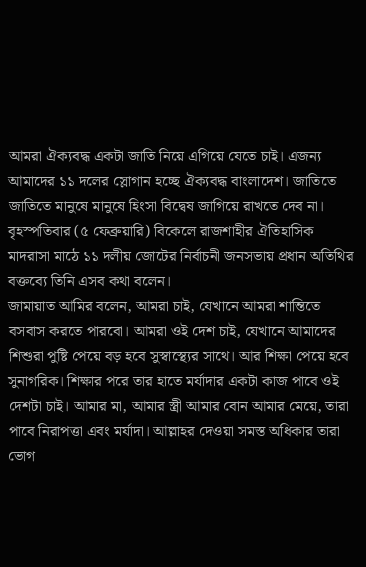আমরা ঐক্যবদ্ধ একটা জাতি নিয়ে এগিয়ে যেতে চাই। এজন্য আমাদের ১১ দলের স্লোগান হচ্ছে ঐক্যবদ্ধ বাংলাদেশ। জাতিতে জাতিতে মানুষে মানুষে হিংসা বিদ্বেষ জাগিয়ে রাখতে দেব না।
বৃহস্পতিবার (৫ ফেব্রুয়ারি) বিকেলে রাজশাহীর ঐতিহাসিক মাদরাসা মাঠে ১১ দলীয় জোটের নির্বাচনী জনসভায় প্রধান অতিথির বক্তব্যে তিনি এসব কথা বলেন।
জামায়াত আমির বলেন, আমরা চাই, যেখানে আমরা শান্তিতে বসবাস করতে পারবো। আমরা ওই দেশ চাই, যেখানে আমাদের শিশুরা পুষ্টি পেয়ে বড় হবে সুস্বাস্থ্যের সাথে। আর শিক্ষা পেয়ে হবে সুনাগরিক। শিক্ষার পরে তার হাতে মর্যাদার একটা কাজ পাবে ওই দেশটা চাই। আমার মা, আমার স্ত্রী আমার বোন আমার মেয়ে, তারা পাবে নিরাপত্তা এবং মর্যাদা। আল্লাহর দেওয়া সমস্ত অধিকার তারা ভোগ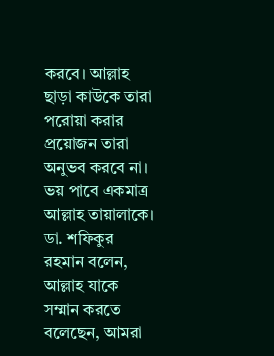করবে। আল্লাহ ছাড়া কাউকে তারা পরোয়া করার প্রয়োজন তারা অনুভব করবে না। ভয় পাবে একমাত্র আল্লাহ তায়ালাকে।
ডা. শফিকুর রহমান বলেন, আল্লাহ যাকে সম্মান করতে বলেছেন, আমরা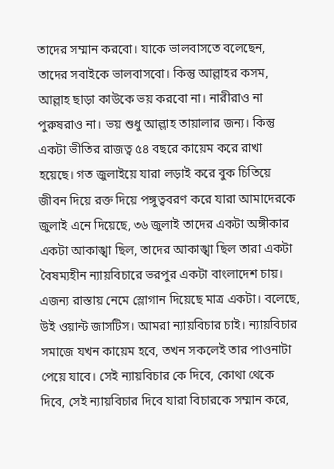তাদের সম্মান করবো। যাকে ভালবাসতে বলেছেন, তাদের সবাইকে ভালবাসবো। কিন্তু আল্লাহর কসম, আল্লাহ ছাড়া কাউকে ভয় করবো না। নারীরাও না পুরুষরাও না। ভয় শুধু আল্লাহ তায়ালার জন্য। কিন্তু একটা ভীতির রাজত্ব ৫৪ বছরে কায়েম করে রাখা হয়েছে। গত জুলাইয়ে যারা লড়াই করে বুক চিতিয়ে জীবন দিয়ে রক্ত দিয়ে পঙ্গুত্ববরণ করে যারা আমাদেরকে জুলাই এনে দিয়েছে, ৩৬ জুলাই তাদের একটা অঙ্গীকার একটা আকাঙ্খা ছিল, তাদের আকাঙ্খা ছিল তারা একটা বৈষম্যহীন ন্যায়বিচারে ভরপুর একটা বাংলাদেশ চায়। এজন্য রাস্তায় নেমে স্লোগান দিয়েছে মাত্র একটা। বলেছে, উই ওয়ান্ট জাসটিস। আমরা ন্যায়বিচার চাই। ন্যায়বিচার সমাজে যখন কায়েম হবে, তখন সকলেই তার পাওনাটা পেয়ে যাবে। সেই ন্যায়বিচার কে দিবে, কোথা থেকে দিবে, সেই ন্যায়বিচার দিবে যারা বিচারকে সম্মান করে,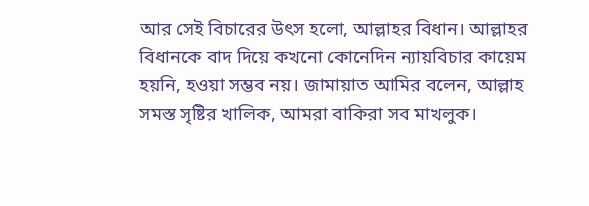আর সেই বিচারের উৎস হলো, আল্লাহর বিধান। আল্লাহর বিধানকে বাদ দিয়ে কখনো কোনেদিন ন্যায়বিচার কায়েম হয়নি, হওয়া সম্ভব নয়। জামায়াত আমির বলেন, আল্লাহ সমস্ত সৃষ্টির খালিক, আমরা বাকিরা সব মাখলুক।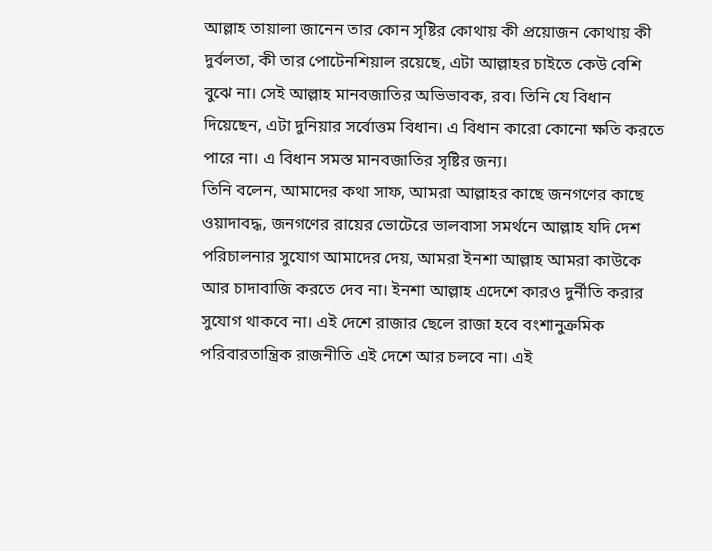আল্লাহ তায়ালা জানেন তার কোন সৃষ্টির কোথায় কী প্রয়োজন কোথায় কী দুর্বলতা, কী তার পোটেনশিয়াল রয়েছে, এটা আল্লাহর চাইতে কেউ বেশি বুঝে না। সেই আল্লাহ মানবজাতির অভিভাবক, রব। তিনি যে বিধান দিয়েছেন, এটা দুনিয়ার সর্বোত্তম বিধান। এ বিধান কারো কোনো ক্ষতি করতে পারে না। এ বিধান সমস্ত মানবজাতির সৃষ্টির জন্য।
তিনি বলেন, আমাদের কথা সাফ, আমরা আল্লাহর কাছে জনগণের কাছে ওয়াদাবদ্ধ, জনগণের রায়ের ভোটেরে ভালবাসা সমর্থনে আল্লাহ যদি দেশ পরিচালনার সুযোগ আমাদের দেয়, আমরা ইনশা আল্লাহ আমরা কাউকে আর চাদাবাজি করতে দেব না। ইনশা আল্লাহ এদেশে কারও দুর্নীতি করার সুযোগ থাকবে না। এই দেশে রাজার ছেলে রাজা হবে বংশানুক্রমিক পরিবারতান্ত্রিক রাজনীতি এই দেশে আর চলবে না। এই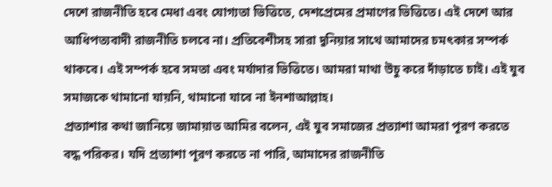দেশে রাজনীতি হবে মেধা এবং যোগ্যতা ভিত্তিতে, দেশপ্রেমের প্রমাণের ভিত্তিতে। এই দেশে আর আধিপত্যবাদী রাজনীতি চলবে না। প্রতিবেশীসহ সারা দুনিয়ার সাথে আমাদের চমৎকার সম্পর্ক থাকবে। এই সম্পর্ক হবে সমতা এবং মর্যাদার ভিত্তিতে। আমরা মাথা উচু করে দাঁড়াতে চাই। এই যুব সমাজকে থামানো যায়নি, থামানো যাবে না ইনশাআল্লাহ।
প্রত্যাশার কথা জানিয়ে জামায়াত আমির বলেন, এই যুব সমাজের প্রত্যাশা আমরা পূরণ করতে বদ্ধ পরিকর। যদি প্রত্যাশা পূরণ করতে না পারি, আমাদের রাজনীতি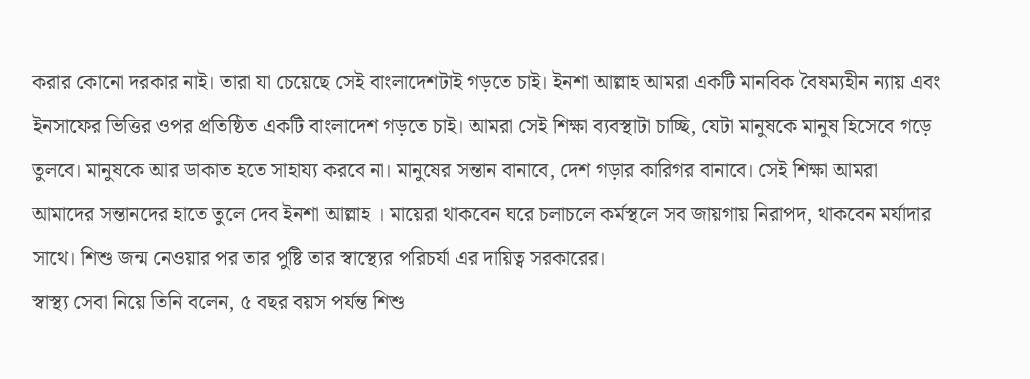করার কোনো দরকার নাই। তারা যা চেয়েছে সেই বাংলাদেশটাই গড়তে চাই। ইনশা আল্লাহ আমরা একটি মানবিক বৈষম্যহীন ন্যায় এবং ইনসাফের ভিত্তির ওপর প্রতিষ্ঠিত একটি বাংলাদেশ গড়তে চাই। আমরা সেই শিক্ষা ব্যবস্থাটা চাচ্ছি, যেটা মানুষকে মানুষ হিসেবে গড়ে তুলবে। মানুষকে আর ডাকাত হতে সাহায্য করবে না। মানুষের সন্তান বানাবে, দেশ গড়ার কারিগর বানাবে। সেই শিক্ষা আমরা আমাদের সন্তানদের হাতে তুলে দেব ইনশা আল্লাহ । মায়েরা থাকবেন ঘরে চলাচলে কর্মস্থলে সব জায়গায় নিরাপদ, থাকবেন মর্যাদার সাথে। শিশু জন্ম নেওয়ার পর তার পুষ্টি তার স্বাস্থ্যের পরিচর্যা এর দায়িত্ব সরকারের।
স্বাস্থ্য সেবা নিয়ে তিনি বলেন, ৫ বছর বয়স পর্যন্ত শিশু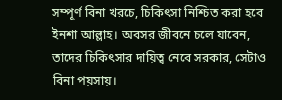সম্পূর্ণ বিনা খরচে, চিকিৎসা নিশ্চিত করা হবে ইনশা আল্লাহ। অবসর জীবনে চলে যাবেন, তাদের চিকিৎসার দায়িত্ব নেবে সরকার, সেটাও বিনা পয়সায়।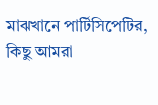মাঝখানে পার্টিসিপেটির, কিছু আমরা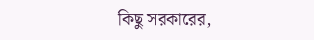কিছু সরকারের,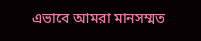এভাবে আমরা মানসম্মত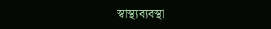স্বাস্থ্যব্যবস্থা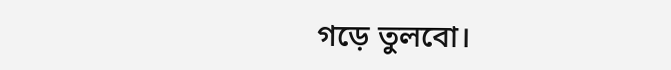গড়ে তুলবো।